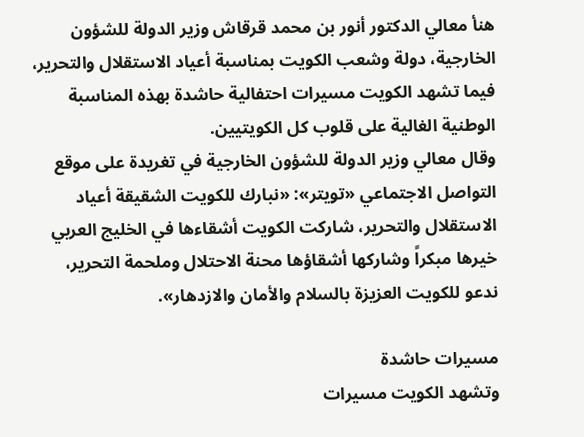هنأ معالي الدكتور أنور بن محمد قرقاش وزير الدولة للشؤون الخارجية، دولة وشعب الكويت بمناسبة أعياد الاستقلال والتحرير، فيما تشهد الكويت مسيرات احتفالية حاشدة بهذه المناسبة الوطنية الغالية على قلوب كل الكويتيين.
وقال معالي وزير الدولة للشؤون الخارجية في تغريدة على موقع التواصل الاجتماعي «تويتر»: «نبارك للكويت الشقيقة أعياد الاستقلال والتحرير، شاركت الكويت أشقاءها في الخليج العربي خيرها مبكراً وشاركها أشقاؤها محنة الاحتلال وملحمة التحرير، ندعو للكويت العزيزة بالسلام والأمان والازدهار».

مسيرات حاشدة
وتشهد الكويت مسيرات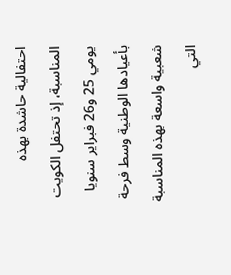احتفالية حاشدة بهذه المناسبة، إذ تحتفل الكويت يومي 25 و26 فبراير سنويا بأعيادها الوطنية وسط فرحة شعبية واسعة بهذه المناسبة التي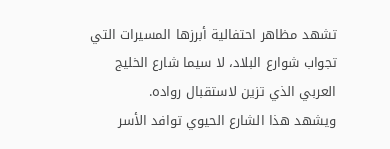تشهد مظاهر احتفالية أبرزها المسيرات التي تجواب شوارع البلاد، لا سيما شارع الخليج العربي الذي تزين لاستقبال رواده.
ويشهد هذا الشارع الحيوي توافد الأسر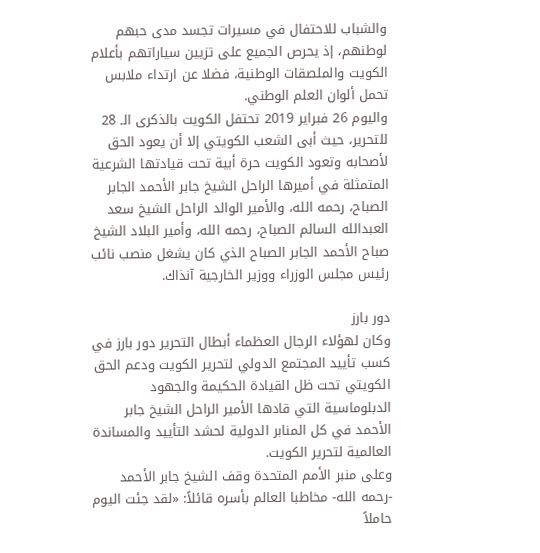والشباب للاحتفال في مسيرات تجسد مدى حبهم لوطنهم، إذ يحرص الجميع على تزيين سياراتهم بأعلام الكويت والملصقات الوطنية، فضلا عن ارتداء ملابس تحمل ألوان العلم الوطني.
واليوم 26 فبراير 2019 تحتفل الكويت بالذكرى الـ 28 للتحرير، حيث أبى الشعب الكويتي إلا أن يعود الحق لأصحابه وتعود الكويت حرة أبية تحت قيادتها الشرعية المتمثلة في أميرها الراحل الشيخ جابر الأحمد الجابر الصباح، رحمه الله، والأمير الوالد الراحل الشيخ سعد العبدالله السالم الصباح، رحمه الله، وأمير البلاد الشيخ صباح الأحمد الجابر الصباح الذي كان يشغل منصب نائب رئيس مجلس الوزراء ووزير الخارجية آنذاك.

دور بارز
وكان لهؤلاء الرجال العظماء أبطال التحرير دور بارز في كسب تأييد المجتمع الدولي لتحرير الكويت ودعم الحق الكويتي تحت ظل القيادة الحكيمة والجهود الدبلوماسية التي قادها الأمير الراحل الشيخ جابر الأحمد في كل المنابر الدولية لحشد التأييد والمساندة العالمية لتحرير الكويت.
وعلى منبر الأمم المتحدة وقف الشيخ جابر الأحمد -رحمه الله- مخاطبا العالم بأسره قائلاً: «لقد جئت اليوم حاملاً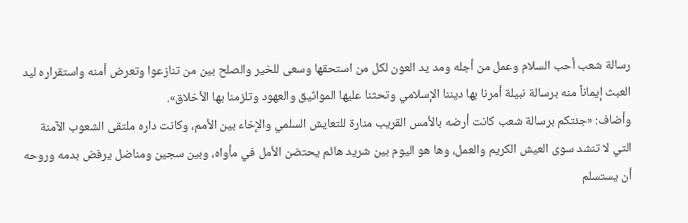رسالة شعب أحب السلام وعمل من أجله ومد يد العون لكل من استحقها وسعى للخير والصلح بين من تنازعوا وتعرض أمنه واستقراره ليد العبث إيماناً منه برسالة نبيلة أمرنا بها ديننا الإسلامي وتحثنا عليها المواثيق والعهود وتلزمنا بها الأخلاق».
وأضاف: «جئتكم برسالة شعب كانت أرضه بالأمس القريب منارة للتعايش السلمي والإخاء بين الأمم، وكانت داره ملتقى الشعوب الآمنة التي لا تنشد سوى العيش الكريم والعمل، وها هو اليوم بين شريد هائم يحتضن الأمل في مأواه، وبين سجين ومناضل يرفض بدمه وروحه أن يستسلم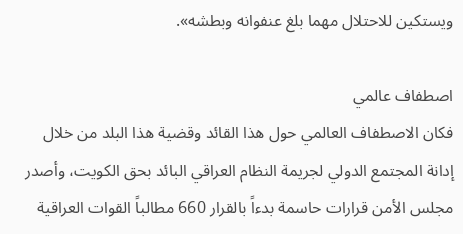ويستكين للاحتلال مهما بلغ عنفوانه وبطشه».

اصطفاف عالمي
فكان الاصطفاف العالمي حول هذا القائد وقضية هذا البلد من خلال إدانة المجتمع الدولي لجريمة النظام العراقي البائد بحق الكويت، وأصدر مجلس الأمن قرارات حاسمة بدءاً بالقرار 660 مطالباً القوات العراقية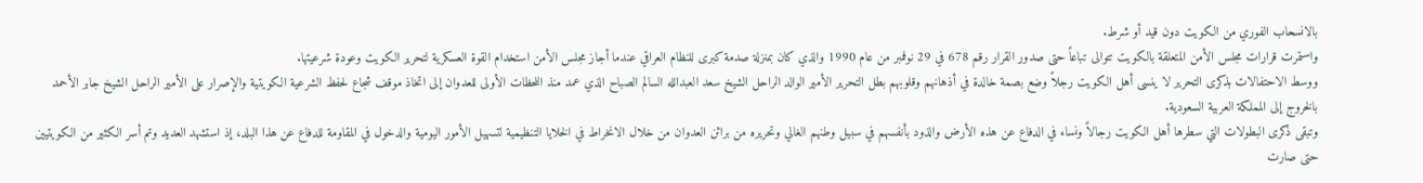بالانسحاب الفوري من الكويت دون قيد أو شرط.
واستمرت قرارات مجلس الأمن المتعلقة بالكويت تتوالى تباعاً حتى صدور القرار رقم 678 في 29 نوفمبر من عام 1990 والذي كان بمنزلة صدمة كبرى للنظام العراقي عندما أجاز مجلس الأمن استخدام القوة العسكرية لتحرير الكويت وعودة شرعيتها.
ووسط الاحتفالات بذكرى التحرير لا ينسى أهل الكويت رجلاً وضع بصمة خالدة في أذهانهم وقلوبهم بطل التحرير الأمير الوالد الراحل الشيخ سعد العبدالله السالم الصباح الذي عمد منذ اللحظات الأولى للعدوان إلى اتخاذ موقف شجاع لحفظ الشرعية الكويتية والإصرار على الأمير الراحل الشيخ جابر الأحمد بالخروج إلى المملكة العربية السعودية.
وتبقى ذكرى البطولات التي سطرها أهل الكويت رجالاً ونساء في الدفاع عن هذه الأرض والذود بأنفسهم في سبيل وطنهم الغالي وتحريره من براثن العدوان من خلال الانخراط في الخلايا التنظيمية لتسهيل الأمور اليومية والدخول في المقاومة للدفاع عن هذا البلد، إذ استشهد العديد وتم أسر الكثير من الكويتيين حتى صارت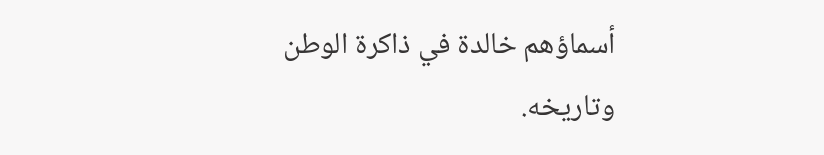أسماؤهم خالدة في ذاكرة الوطن وتاريخه.